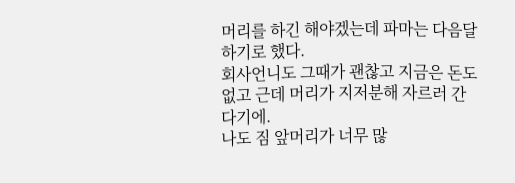머리를 하긴 해야겠는데 파마는 다음달하기로 했다.
회사언니도 그때가 괜찮고 지금은 돈도 없고 근데 머리가 지저분해 자르러 간다기에.
나도 짐 앞머리가 너무 많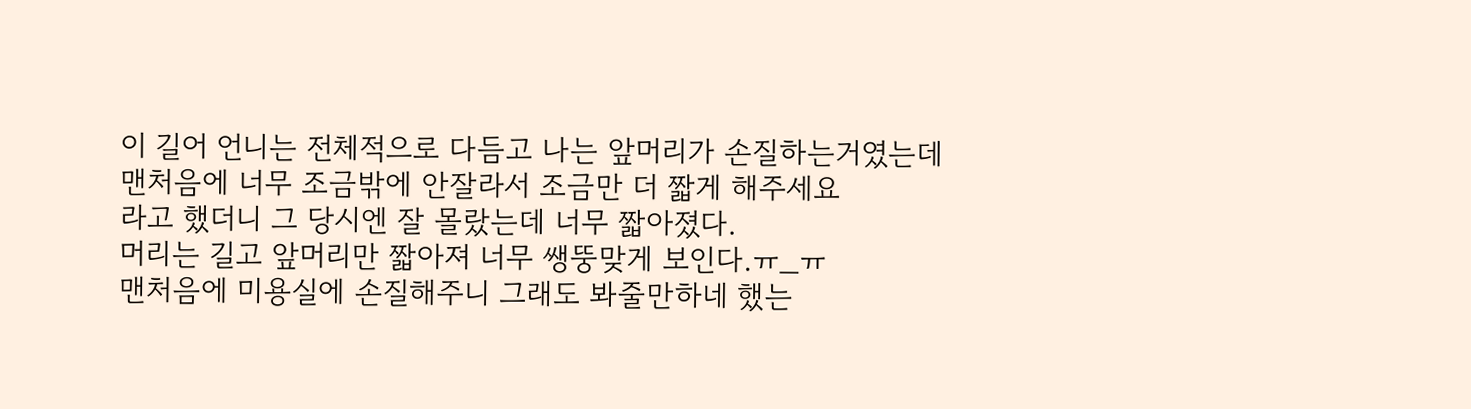이 길어 언니는 전체적으로 다듬고 나는 앞머리가 손질하는거였는데
맨처음에 너무 조금밖에 안잘라서 조금만 더 짧게 해주세요
라고 했더니 그 당시엔 잘 몰랐는데 너무 짧아졌다.
머리는 길고 앞머리만 짧아져 너무 쌩뚱맞게 보인다.ㅠ_ㅠ
맨처음에 미용실에 손질해주니 그래도 봐줄만하네 했는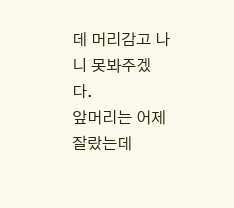데 머리감고 나니 못봐주겠다.
앞머리는 어제 잘랐는데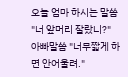오늘 엄마 하시는 말씀 "너 앞머리 잘랐니?"
아빠말씀 "너무짧게 하면 안어울려."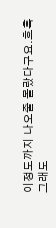이정도까지 나오줄 몰랐다구요.흐흑
그래도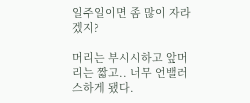일주일이면 좀 많이 자라겠지?

머리는 부시시하고 앞머리는 짧고.. 너무 언밸러스하게 됐다.